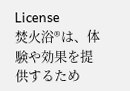License
焚火浴®は、体験や効果を提供するため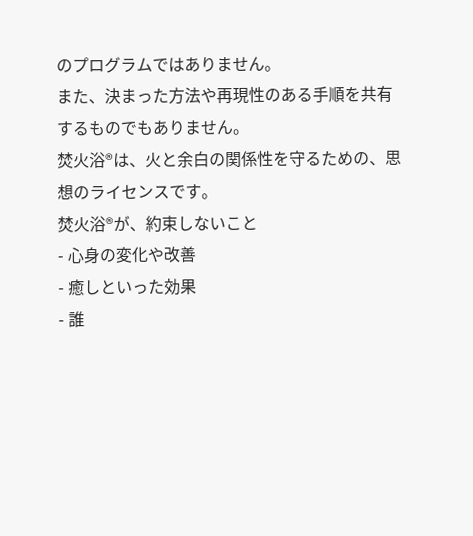のプログラムではありません。
また、決まった方法や再現性のある手順を共有するものでもありません。
焚火浴®は、火と余白の関係性を守るための、思想のライセンスです。
焚火浴®が、約束しないこと
- 心身の変化や改善
- 癒しといった効果
- 誰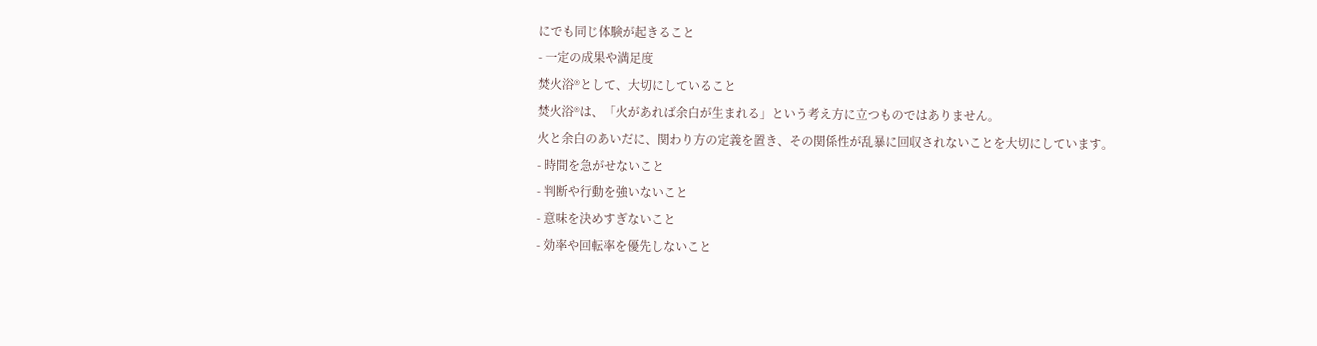にでも同じ体験が起きること
- 一定の成果や満足度
焚火浴®として、大切にしていること
焚火浴®は、「火があれば余白が生まれる」という考え方に立つものではありません。
火と余白のあいだに、関わり方の定義を置き、その関係性が乱暴に回収されないことを大切にしています。
- 時間を急がせないこと
- 判断や行動を強いないこと
- 意味を決めすぎないこと
- 効率や回転率を優先しないこと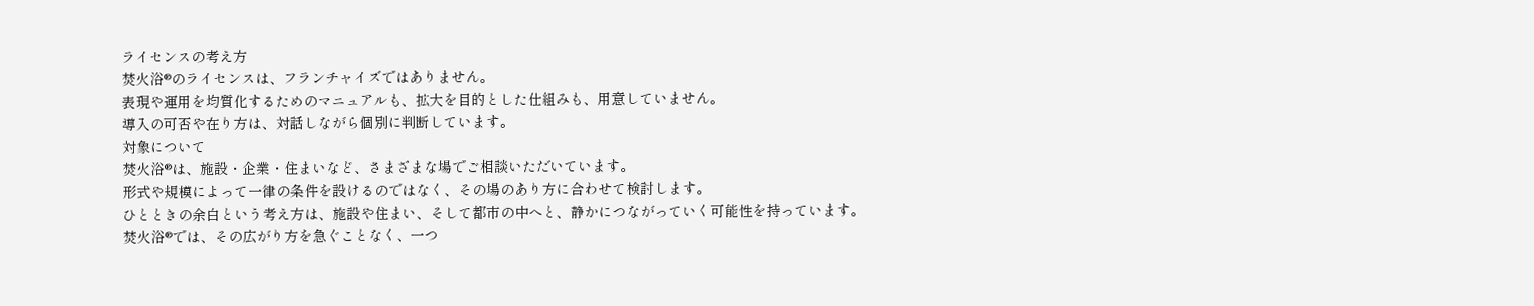ライセンスの考え方
焚火浴®のライセンスは、フランチャイズではありません。
表現や運用を均質化するためのマニュアルも、拡大を目的とした仕組みも、用意していません。
導入の可否や在り方は、対話しながら個別に判断しています。
対象について
焚火浴®は、施設・企業・住まいなど、さまざまな場でご相談いただいています。
形式や規模によって一律の条件を設けるのではなく、その場のあり方に合わせて検討します。
ひとときの余白という考え方は、施設や住まい、そして都市の中へと、静かにつながっていく可能性を持っています。
焚火浴®では、その広がり方を急ぐことなく、一つ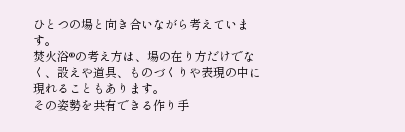ひとつの場と向き合いながら考えています。
焚火浴®の考え方は、場の在り方だけでなく、設えや道具、ものづくりや表現の中に現れることもあります。
その姿勢を共有できる作り手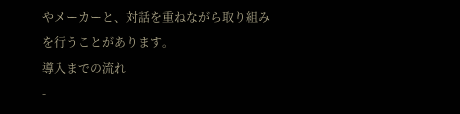やメーカーと、対話を重ねながら取り組みを行うことがあります。
導入までの流れ
-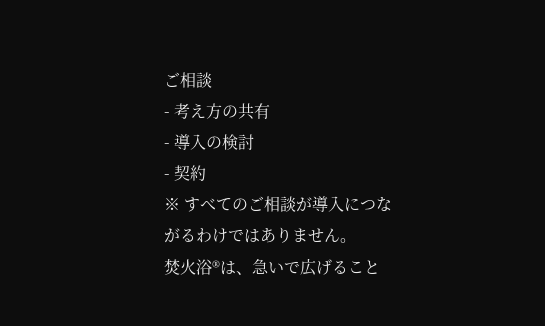ご相談
- 考え方の共有
- 導入の検討
- 契約
※ すべてのご相談が導入につながるわけではありません。
焚火浴®は、急いで広げること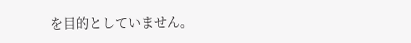を目的としていません。